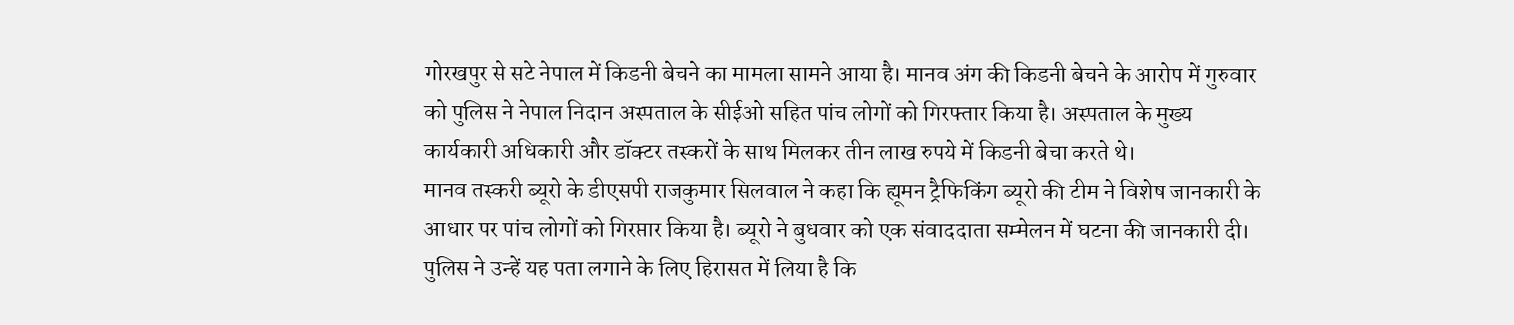गोरखपुर से सटे नेपाल में किडनी बेचने का मामला सामने आया है। मानव अंग की किडनी बेचने के आरोप में गुरुवार को पुलिस ने नेपाल निदान अस्पताल के सीईओ सहित पांच लोगों को गिरफ्तार किया है। अस्पताल के मुख्य कार्यकारी अधिकारी और डॉक्टर तस्करों के साथ मिलकर तीन लाख रुपये में किडनी बेचा करते थे।
मानव तस्करी ब्यूरो के डीएसपी राजकुमार सिलवाल ने कहा कि ह्यूमन ट्रैफिकिंग ब्यूरो की टीम ने विशेष जानकारी के आधार पर पांच लोगों को गिरप्तार किया है। ब्यूरो ने बुधवार को एक संवाददाता सम्मेलन में घटना की जानकारी दी। पुलिस ने उन्हें यह पता लगाने के लिए हिरासत में लिया है कि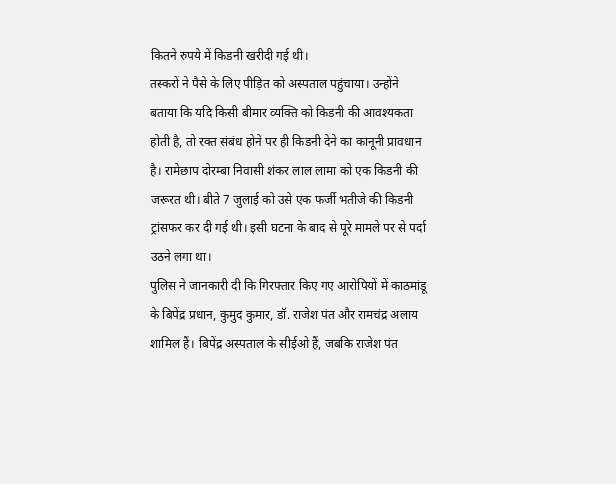कितने रुपये में किडनी खरीदी गई थी।
तस्करों ने पैसे के लिए पीड़ित को अस्पताल पहुंचाया। उन्होंने बताया कि यदि किसी बीमार व्यक्ति को किडनी की आवश्यकता होती है, तो रक्त संबंध होने पर ही किडनी देने का कानूनी प्रावधान है। रामेछाप दोरम्बा निवासी शंकर लाल लामा को एक किडनी की जरूरत थी। बीते 7 जुलाई को उसे एक फर्जी भतीजे की किडनी ट्रांसफर कर दी गई थी। इसी घटना के बाद से पूरे मामले पर से पर्दा उठने लगा था।
पुलिस ने जानकारी दी कि गिरफ्तार किए गए आरोपियों में काठमांडू के बिपेंद्र प्रधान, कुमुद कुमार, डॉ. राजेश पंत और रामचंद्र अलाय शामिल हैं। बिपेंद्र अस्पताल के सीईओ हैं, जबकि राजेश पंत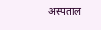अस्पताल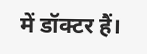में डॉक्टर हैं।